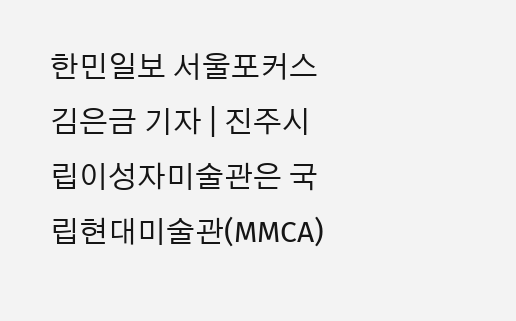한민일보 서울포커스 김은금 기자 | 진주시립이성자미술관은 국립현대미술관(MMCA)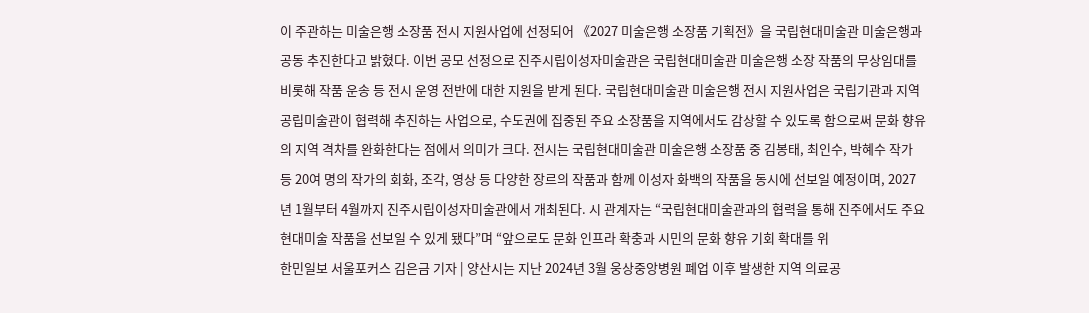이 주관하는 미술은행 소장품 전시 지원사업에 선정되어 《2027 미술은행 소장품 기획전》을 국립현대미술관 미술은행과 공동 추진한다고 밝혔다. 이번 공모 선정으로 진주시립이성자미술관은 국립현대미술관 미술은행 소장 작품의 무상임대를 비롯해 작품 운송 등 전시 운영 전반에 대한 지원을 받게 된다. 국립현대미술관 미술은행 전시 지원사업은 국립기관과 지역 공립미술관이 협력해 추진하는 사업으로, 수도권에 집중된 주요 소장품을 지역에서도 감상할 수 있도록 함으로써 문화 향유의 지역 격차를 완화한다는 점에서 의미가 크다. 전시는 국립현대미술관 미술은행 소장품 중 김봉태, 최인수, 박혜수 작가 등 20여 명의 작가의 회화, 조각, 영상 등 다양한 장르의 작품과 함께 이성자 화백의 작품을 동시에 선보일 예정이며, 2027년 1월부터 4월까지 진주시립이성자미술관에서 개최된다. 시 관계자는 “국립현대미술관과의 협력을 통해 진주에서도 주요 현대미술 작품을 선보일 수 있게 됐다”며 “앞으로도 문화 인프라 확충과 시민의 문화 향유 기회 확대를 위
한민일보 서울포커스 김은금 기자 | 양산시는 지난 2024년 3월 웅상중앙병원 폐업 이후 발생한 지역 의료공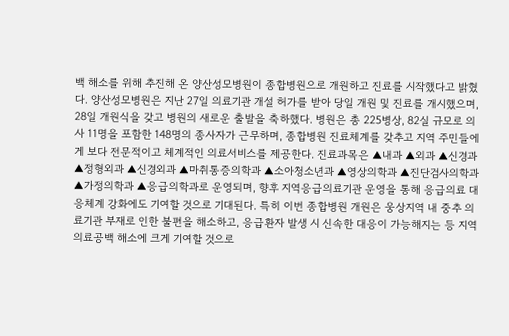백 해소를 위해 추진해 온 양산성모병원이 종합병원으로 개원하고 진료를 시작했다고 밝혔다. 양산성모병원은 지난 27일 의료기관 개설 허가를 받아 당일 개원 및 진료를 개시했으며, 28일 개원식을 갖고 병원의 새로운 출발을 축하했다. 병원은 총 225병상, 82실 규모로 의사 11명을 포함한 148명의 종사자가 근무하며, 종합병원 진료체계를 갖추고 지역 주민들에게 보다 전문적이고 체계적인 의료서비스를 제공한다. 진료과목은 ▲내과 ▲외과 ▲신경과 ▲정형외과 ▲신경외과 ▲마취통증의학과 ▲소아청소년과 ▲영상의학과 ▲진단검사의학과 ▲가정의학과 ▲응급의학과로 운영되며, 향후 지역응급의료기관 운영을 통해 응급의료 대응체계 강화에도 기여할 것으로 기대된다. 특히 이번 종합병원 개원은 웅상지역 내 중추 의료기관 부재로 인한 불편을 해소하고, 응급환자 발생 시 신속한 대응이 가능해지는 등 지역 의료공백 해소에 크게 기여할 것으로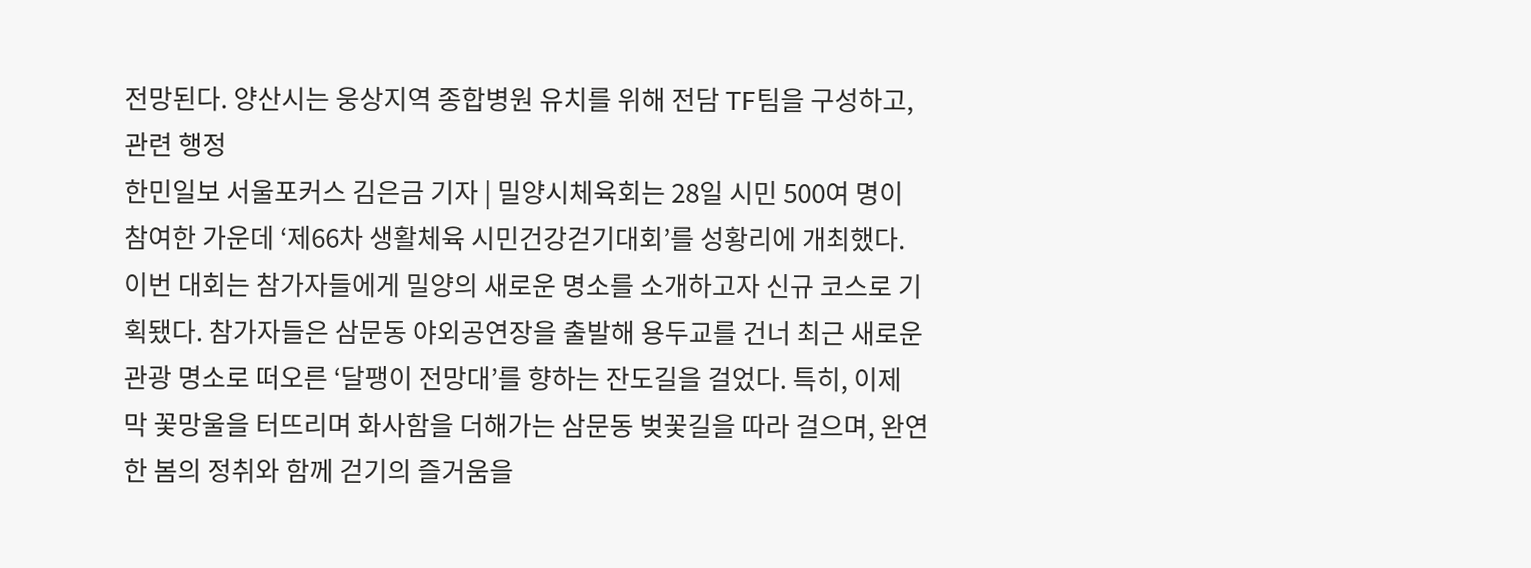전망된다. 양산시는 웅상지역 종합병원 유치를 위해 전담 TF팀을 구성하고, 관련 행정
한민일보 서울포커스 김은금 기자 | 밀양시체육회는 28일 시민 500여 명이 참여한 가운데 ‘제66차 생활체육 시민건강걷기대회’를 성황리에 개최했다. 이번 대회는 참가자들에게 밀양의 새로운 명소를 소개하고자 신규 코스로 기획됐다. 참가자들은 삼문동 야외공연장을 출발해 용두교를 건너 최근 새로운 관광 명소로 떠오른 ‘달팽이 전망대’를 향하는 잔도길을 걸었다. 특히, 이제 막 꽃망울을 터뜨리며 화사함을 더해가는 삼문동 벚꽃길을 따라 걸으며, 완연한 봄의 정취와 함께 걷기의 즐거움을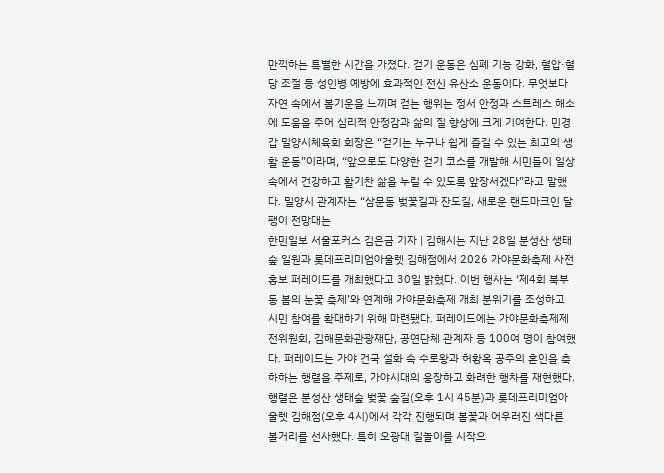만끽하는 특별한 시간을 가졌다. 걷기 운동은 심폐 기능 강화, 혈압·혈당 조절 등 성인병 예방에 효과적인 전신 유산소 운동이다. 무엇보다 자연 속에서 봄기운을 느끼며 걷는 행위는 정서 안정과 스트레스 해소에 도움을 주어 심리적 안정감과 삶의 질 향상에 크게 기여한다. 민경갑 밀양시체육회 회장은 “걷기는 누구나 쉽게 즐길 수 있는 최고의 생활 운동”이라며, “앞으로도 다양한 걷기 코스를 개발해 시민들이 일상 속에서 건강하고 활기찬 삶을 누릴 수 있도록 앞장서겠다”라고 말했다. 밀양시 관계자는 “삼문동 벚꽃길과 잔도길, 새로운 랜드마크인 달팽이 전망대는
한민일보 서울포커스 김은금 기자 | 김해시는 지난 28일 분성산 생태숲 일원과 롯데프리미엄아울렛 김해점에서 2026 가야문화축제 사전홍보 퍼레이드를 개최했다고 30일 밝혔다. 이번 행사는 ‘제4회 북부동 봄의 눈꽃 축제’와 연계해 가야문화축제 개최 분위기를 조성하고 시민 참여를 확대하기 위해 마련됐다. 퍼레이드에는 가야문화축제제전위원회, 김해문화관광재단, 공연단체 관계자 등 100여 명이 참여했다. 퍼레이드는 가야 건국 설화 속 수로왕과 허황옥 공주의 혼인을 축하하는 행렬을 주제로, 가야시대의 웅장하고 화려한 행차를 재현했다. 행렬은 분성산 생태숲 벚꽃 숲길(오후 1시 45분)과 롯데프리미엄아울렛 김해점(오후 4시)에서 각각 진행되며 봄꽃과 어우러진 색다른 볼거리를 선사했다. 특히 오광대 길놀이를 시작으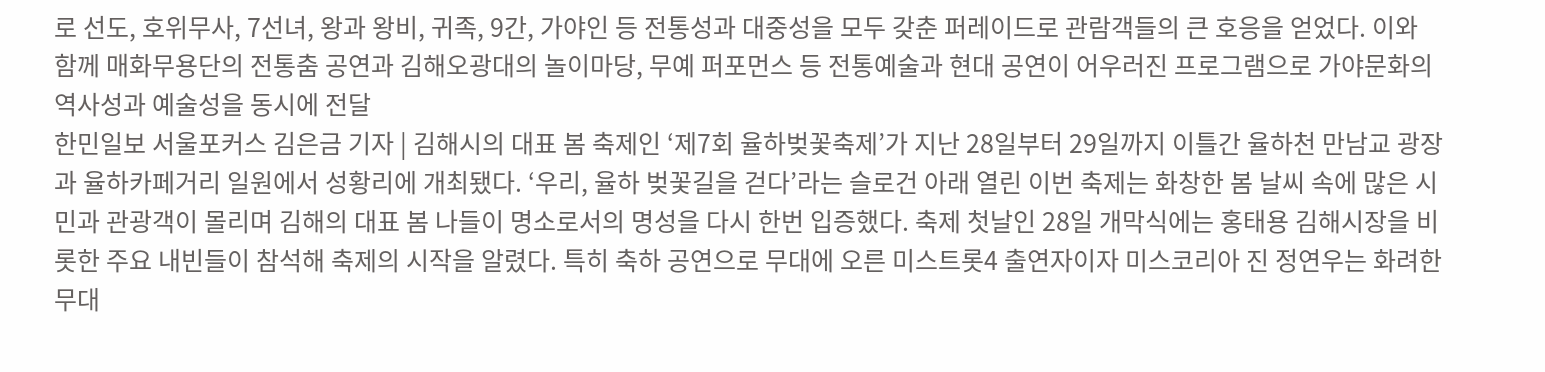로 선도, 호위무사, 7선녀, 왕과 왕비, 귀족, 9간, 가야인 등 전통성과 대중성을 모두 갖춘 퍼레이드로 관람객들의 큰 호응을 얻었다. 이와 함께 매화무용단의 전통춤 공연과 김해오광대의 놀이마당, 무예 퍼포먼스 등 전통예술과 현대 공연이 어우러진 프로그램으로 가야문화의 역사성과 예술성을 동시에 전달
한민일보 서울포커스 김은금 기자 | 김해시의 대표 봄 축제인 ‘제7회 율하벚꽃축제’가 지난 28일부터 29일까지 이틀간 율하천 만남교 광장과 율하카페거리 일원에서 성황리에 개최됐다. ‘우리, 율하 벚꽃길을 걷다’라는 슬로건 아래 열린 이번 축제는 화창한 봄 날씨 속에 많은 시민과 관광객이 몰리며 김해의 대표 봄 나들이 명소로서의 명성을 다시 한번 입증했다. 축제 첫날인 28일 개막식에는 홍태용 김해시장을 비롯한 주요 내빈들이 참석해 축제의 시작을 알렸다. 특히 축하 공연으로 무대에 오른 미스트롯4 출연자이자 미스코리아 진 정연우는 화려한 무대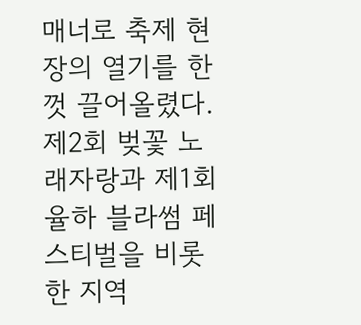매너로 축제 현장의 열기를 한껏 끌어올렸다. 제2회 벚꽃 노래자랑과 제1회 율하 블라썸 페스티벌을 비롯한 지역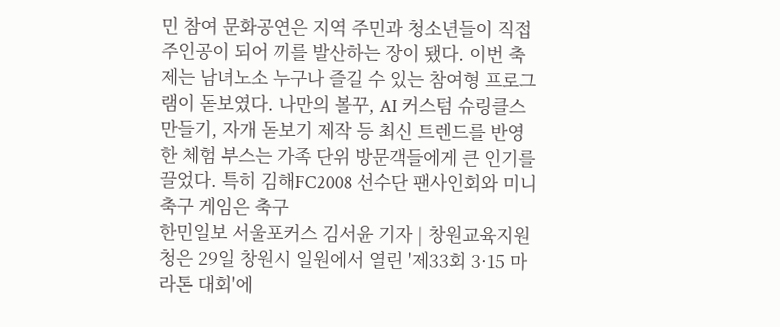민 참여 문화공연은 지역 주민과 청소년들이 직접 주인공이 되어 끼를 발산하는 장이 됐다. 이번 축제는 남녀노소 누구나 즐길 수 있는 참여형 프로그램이 돋보였다. 나만의 볼꾸, AI 커스텀 슈링클스 만들기, 자개 돋보기 제작 등 최신 트렌드를 반영한 체험 부스는 가족 단위 방문객들에게 큰 인기를 끌었다. 특히 김해FC2008 선수단 팬사인회와 미니 축구 게임은 축구
한민일보 서울포커스 김서윤 기자 | 창원교육지원청은 29일 창원시 일원에서 열린 '제33회 3·15 마라톤 대회'에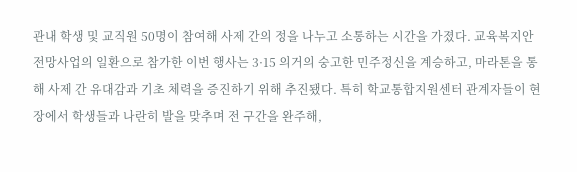관내 학생 및 교직원 50명이 참여해 사제 간의 정을 나누고 소통하는 시간을 가졌다. 교육복지안전망사업의 일환으로 참가한 이번 행사는 3·15 의거의 숭고한 민주정신을 계승하고, 마라톤을 통해 사제 간 유대감과 기초 체력을 증진하기 위해 추진됐다. 특히 학교통합지원센터 관계자들이 현장에서 학생들과 나란히 발을 맞추며 전 구간을 완주해,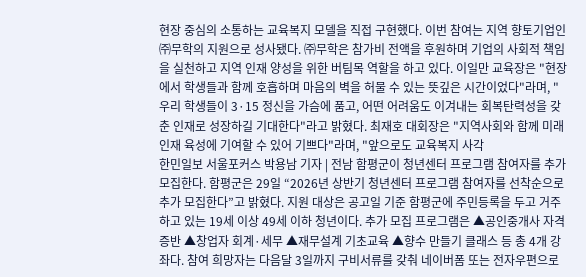현장 중심의 소통하는 교육복지 모델을 직접 구현했다. 이번 참여는 지역 향토기업인 ㈜무학의 지원으로 성사됐다. ㈜무학은 참가비 전액을 후원하며 기업의 사회적 책임을 실천하고 지역 인재 양성을 위한 버팀목 역할을 하고 있다. 이일만 교육장은 "현장에서 학생들과 함께 호흡하며 마음의 벽을 허물 수 있는 뜻깊은 시간이었다"라며, "우리 학생들이 3·15 정신을 가슴에 품고, 어떤 어려움도 이겨내는 회복탄력성을 갖춘 인재로 성장하길 기대한다"라고 밝혔다. 최재호 대회장은 "지역사회와 함께 미래 인재 육성에 기여할 수 있어 기쁘다"라며, "앞으로도 교육복지 사각
한민일보 서울포커스 박용남 기자 | 전남 함평군이 청년센터 프로그램 참여자를 추가 모집한다. 함평군은 29일 “2026년 상반기 청년센터 프로그램 참여자를 선착순으로 추가 모집한다”고 밝혔다. 지원 대상은 공고일 기준 함평군에 주민등록을 두고 거주하고 있는 19세 이상 49세 이하 청년이다. 추가 모집 프로그램은 ▲공인중개사 자격증반 ▲창업자 회계·세무 ▲재무설계 기초교육 ▲향수 만들기 클래스 등 총 4개 강좌다. 참여 희망자는 다음달 3일까지 구비서류를 갖춰 네이버폼 또는 전자우편으로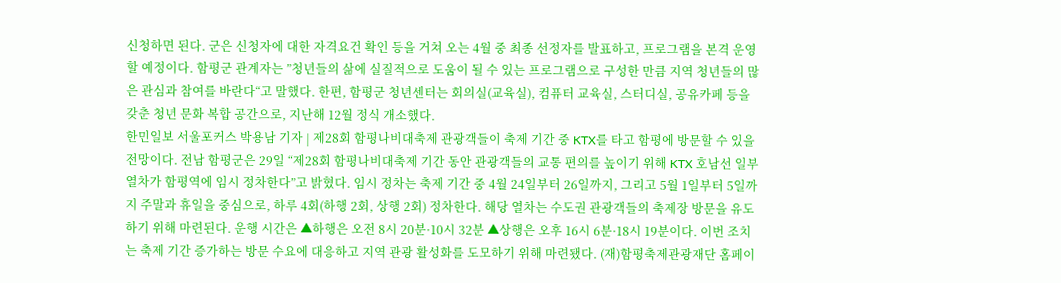신청하면 된다. 군은 신청자에 대한 자격요건 확인 등을 거쳐 오는 4월 중 최종 선정자를 발표하고, 프로그램을 본격 운영할 예정이다. 함평군 관계자는 ”청년들의 삶에 실질적으로 도움이 될 수 있는 프로그램으로 구성한 만큼 지역 청년들의 많은 관심과 참여를 바란다“고 말했다. 한편, 함평군 청년센터는 회의실(교육실), 컴퓨터 교육실, 스터디실, 공유카페 등을 갖춘 청년 문화 복합 공간으로, 지난해 12월 정식 개소했다.
한민일보 서울포커스 박용남 기자 | 제28회 함평나비대축제 관광객들이 축제 기간 중 KTX를 타고 함평에 방문할 수 있을 전망이다. 전남 함평군은 29일 “제28회 함평나비대축제 기간 동안 관광객들의 교통 편의를 높이기 위해 KTX 호남선 일부 열차가 함평역에 임시 정차한다”고 밝혔다. 임시 정차는 축제 기간 중 4월 24일부터 26일까지, 그리고 5월 1일부터 5일까지 주말과 휴일을 중심으로, 하루 4회(하행 2회, 상행 2회) 정차한다. 해당 열차는 수도권 관광객들의 축제장 방문을 유도하기 위해 마련된다. 운행 시간은 ▲하행은 오전 8시 20분·10시 32분 ▲상행은 오후 16시 6분·18시 19분이다. 이번 조치는 축제 기간 증가하는 방문 수요에 대응하고 지역 관광 활성화를 도모하기 위해 마련됐다. (재)함평축제관광재단 홈페이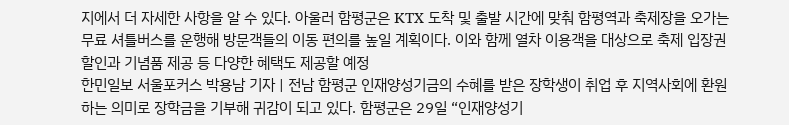지에서 더 자세한 사항을 알 수 있다. 아울러 함평군은 KTX 도착 및 출발 시간에 맞춰 함평역과 축제장을 오가는 무료 셔틀버스를 운행해 방문객들의 이동 편의를 높일 계획이다. 이와 함께 열차 이용객을 대상으로 축제 입장권 할인과 기념품 제공 등 다양한 혜택도 제공할 예정
한민일보 서울포커스 박용남 기자 | 전남 함평군 인재양성기금의 수혜를 받은 장학생이 취업 후 지역사회에 환원하는 의미로 장학금을 기부해 귀감이 되고 있다. 함평군은 29일 “인재양성기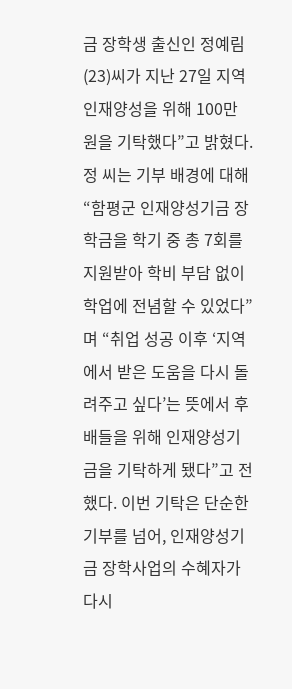금 장학생 출신인 정예림(23)씨가 지난 27일 지역 인재양성을 위해 100만 원을 기탁했다”고 밝혔다. 정 씨는 기부 배경에 대해 “함평군 인재양성기금 장학금을 학기 중 총 7회를 지원받아 학비 부담 없이 학업에 전념할 수 있었다”며 “취업 성공 이후 ‘지역에서 받은 도움을 다시 돌려주고 싶다’는 뜻에서 후배들을 위해 인재양성기금을 기탁하게 됐다”고 전했다. 이번 기탁은 단순한 기부를 넘어, 인재양성기금 장학사업의 수혜자가 다시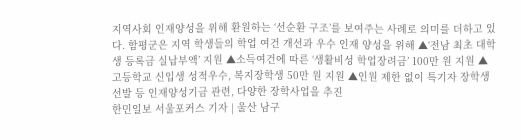지역사회 인재양성을 위해 환원하는 ‘선순환 구조’를 보여주는 사례로 의미를 더하고 있다. 함평군은 지역 학생들의 학업 여건 개선과 우수 인재 양성을 위해 ▲‘전남 최초 대학생 등록금 실납부액’ 지원 ▲소득여건에 따른 ‘생활비성 학업장려금’ 100만 원 지원 ▲고등학교 신입생 성적우수, 복지장학생 50만 원 지원 ▲인원 제한 없이 특기자 장학생 선발 등 인재양성기금 관련, 다양한 장학사업을 추진
한민일보 서울포커스 기자 | 울산 남구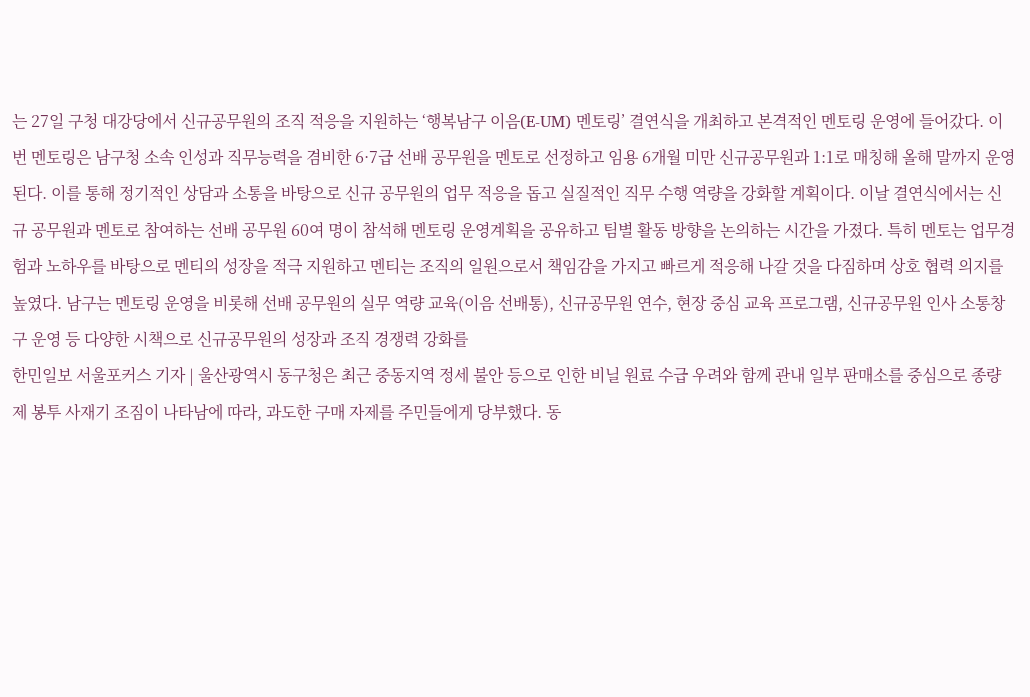는 27일 구청 대강당에서 신규공무원의 조직 적응을 지원하는 ‘행복남구 이음(E-UM) 멘토링’ 결연식을 개최하고 본격적인 멘토링 운영에 들어갔다. 이번 멘토링은 남구청 소속 인성과 직무능력을 겸비한 6·7급 선배 공무원을 멘토로 선정하고 임용 6개월 미만 신규공무원과 1:1로 매칭해 올해 말까지 운영된다. 이를 통해 정기적인 상담과 소통을 바탕으로 신규 공무원의 업무 적응을 돕고 실질적인 직무 수행 역량을 강화할 계획이다. 이날 결연식에서는 신규 공무원과 멘토로 참여하는 선배 공무원 60여 명이 참석해 멘토링 운영계획을 공유하고 팀별 활동 방향을 논의하는 시간을 가졌다. 특히 멘토는 업무경험과 노하우를 바탕으로 멘티의 성장을 적극 지원하고 멘티는 조직의 일원으로서 책임감을 가지고 빠르게 적응해 나갈 것을 다짐하며 상호 협력 의지를 높였다. 남구는 멘토링 운영을 비롯해 선배 공무원의 실무 역량 교육(이음 선배통), 신규공무원 연수, 현장 중심 교육 프로그램, 신규공무원 인사 소통창구 운영 등 다양한 시책으로 신규공무원의 성장과 조직 경쟁력 강화를
한민일보 서울포커스 기자 | 울산광역시 동구청은 최근 중동지역 정세 불안 등으로 인한 비닐 원료 수급 우려와 함께 관내 일부 판매소를 중심으로 종량제 봉투 사재기 조짐이 나타남에 따라, 과도한 구매 자제를 주민들에게 당부했다. 동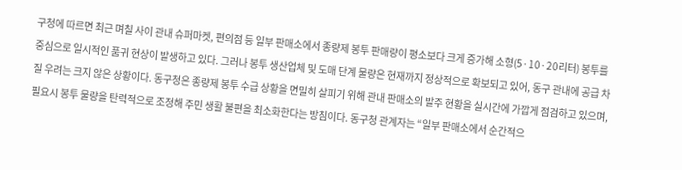구청에 따르면 최근 며칠 사이 관내 슈퍼마켓, 편의점 등 일부 판매소에서 종량제 봉투 판매량이 평소보다 크게 증가해 소형(5·10·20리터) 봉투를 중심으로 일시적인 품귀 현상이 발생하고 있다. 그러나 봉투 생산업체 및 도매 단계 물량은 현재까지 정상적으로 확보되고 있어, 동구 관내에 공급 차질 우려는 크지 않은 상황이다. 동구청은 종량제 봉투 수급 상황을 면밀히 살피기 위해 관내 판매소의 발주 현황을 실시간에 가깝게 점검하고 있으며, 필요시 봉투 물량을 탄력적으로 조정해 주민 생활 불편을 최소화한다는 방침이다. 동구청 관계자는 “일부 판매소에서 순간적으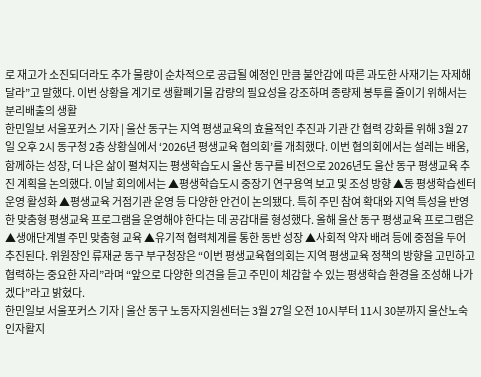로 재고가 소진되더라도 추가 물량이 순차적으로 공급될 예정인 만큼 불안감에 따른 과도한 사재기는 자제해 달라”고 말했다. 이번 상황을 계기로 생활폐기물 감량의 필요성을 강조하며 종량제 봉투를 줄이기 위해서는 분리배출의 생활
한민일보 서울포커스 기자 | 울산 동구는 지역 평생교육의 효율적인 추진과 기관 간 협력 강화를 위해 3월 27일 오후 2시 동구청 2층 상황실에서 ‘2026년 평생교육 협의회’를 개최했다. 이번 협의회에서는 설레는 배움, 함께하는 성장, 더 나은 삶이 펼쳐지는 평생학습도시 울산 동구를 비전으로 2026년도 울산 동구 평생교육 추진 계획을 논의했다. 이날 회의에서는 ▲평생학습도시 중장기 연구용역 보고 및 조성 방향 ▲동 평생학습센터 운영 활성화 ▲평생교육 거점기관 운영 등 다양한 안건이 논의됐다. 특히 주민 참여 확대와 지역 특성을 반영한 맞춤형 평생교육 프로그램을 운영해야 한다는 데 공감대를 형성했다. 올해 울산 동구 평생교육 프로그램은 ▲생애단계별 주민 맞춤형 교육 ▲유기적 협력체계를 통한 동반 성장 ▲사회적 약자 배려 등에 중점을 두어 추진된다. 위원장인 류재균 동구 부구청장은 “이번 평생교육협의회는 지역 평생교육 정책의 방향을 고민하고 협력하는 중요한 자리”라며 “앞으로 다양한 의견을 듣고 주민이 체감할 수 있는 평생학습 환경을 조성해 나가겠다”라고 밝혔다.
한민일보 서울포커스 기자 | 울산 동구 노동자지원센터는 3월 27일 오전 10시부터 11시 30분까지 울산노숙인자활지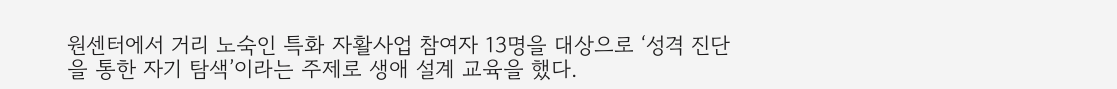원센터에서 거리 노숙인 특화 자활사업 참여자 13명을 대상으로 ‘성격 진단을 통한 자기 탐색’이라는 주제로 생애 설계 교육을 했다.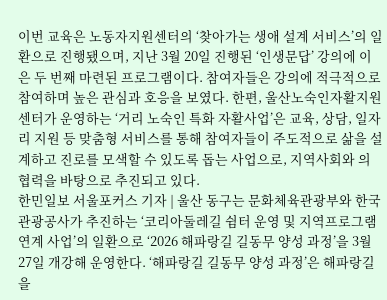이번 교육은 노동자지원센터의 ‘찾아가는 생애 설계 서비스’의 일환으로 진행됐으며, 지난 3월 20일 진행된 ‘인생문답’ 강의에 이은 두 번째 마련된 프로그램이다. 참여자들은 강의에 적극적으로 참여하며 높은 관심과 호응을 보였다. 한편, 울산노숙인자활지원센터가 운영하는 ‘거리 노숙인 특화 자활사업’은 교육, 상담, 일자리 지원 등 맞춤형 서비스를 통해 참여자들이 주도적으로 삶을 설계하고 진로를 모색할 수 있도록 돕는 사업으로, 지역사회와 의 협력을 바탕으로 추진되고 있다.
한민일보 서울포커스 기자 | 울산 동구는 문화체육관광부와 한국관광공사가 추진하는 ‘코리아둘레길 쉼터 운영 및 지역프로그램 연계 사업’의 일환으로 ‘2026 해파랑길 길동무 양성 과정’을 3월 27일 개강해 운영한다. ‘해파랑길 길동무 양성 과정’은 해파랑길을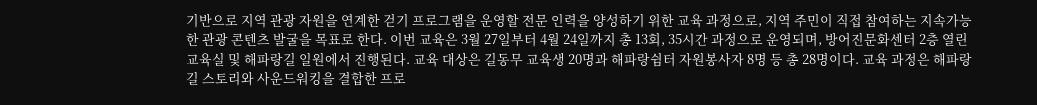기반으로 지역 관광 자원을 연계한 걷기 프로그램을 운영할 전문 인력을 양성하기 위한 교육 과정으로, 지역 주민이 직접 참여하는 지속가능한 관광 콘텐츠 발굴을 목표로 한다. 이번 교육은 3월 27일부터 4월 24일까지 총 13회, 35시간 과정으로 운영되며, 방어진문화센터 2층 열린교육실 및 해파랑길 일원에서 진행된다. 교육 대상은 길동무 교육생 20명과 해파랑쉼터 자원봉사자 8명 등 총 28명이다. 교육 과정은 해파랑길 스토리와 사운드워킹을 결합한 프로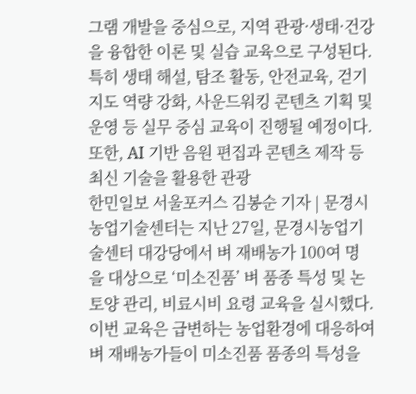그램 개발을 중심으로, 지역 관광·생태·건강을 융합한 이론 및 실습 교육으로 구성된다. 특히 생태 해설, 탐조 활동, 안전교육, 걷기 지도 역량 강화, 사운드워킹 콘텐츠 기획 및 운영 등 실무 중심 교육이 진행될 예정이다. 또한, AI 기반 음원 편집과 콘텐츠 제작 등 최신 기술을 활용한 관광
한민일보 서울포커스 김봉순 기자 | 문경시농업기술센터는 지난 27일, 문경시농업기술센터 대강당에서 벼 재배농가 100여 명 을 대상으로 ‘미소진품’ 벼 품종 특성 및 논토양 관리, 비료시비 요령 교육을 실시했다. 이번 교육은 급변하는 농업환경에 대응하여 벼 재배농가들이 미소진품 품종의 특성을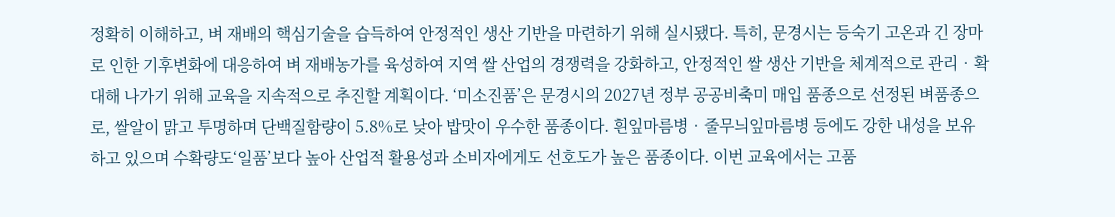정확히 이해하고, 벼 재배의 핵심기술을 습득하여 안정적인 생산 기반을 마련하기 위해 실시됐다. 특히, 문경시는 등숙기 고온과 긴 장마로 인한 기후변화에 대응하여 벼 재배농가를 육성하여 지역 쌀 산업의 경쟁력을 강화하고, 안정적인 쌀 생산 기반을 체계적으로 관리‧확대해 나가기 위해 교육을 지속적으로 추진할 계획이다. ‘미소진품’은 문경시의 2027년 정부 공공비축미 매입 품종으로 선정된 벼품종으로, 쌀알이 맑고 투명하며 단백질함량이 5.8%로 낮아 밥맛이 우수한 품종이다. 흰잎마름병‧줄무늬잎마름병 등에도 강한 내성을 보유하고 있으며 수확량도‘일품’보다 높아 산업적 활용성과 소비자에게도 선호도가 높은 품종이다. 이번 교육에서는 고품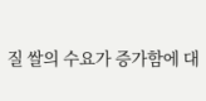질 쌀의 수요가 증가함에 대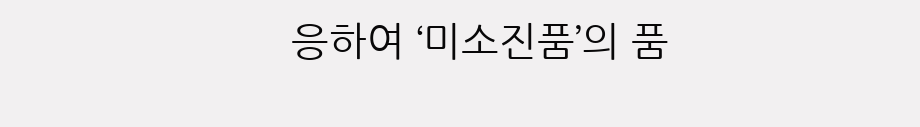응하여 ‘미소진품’의 품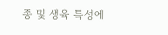종 및 생육 특성에